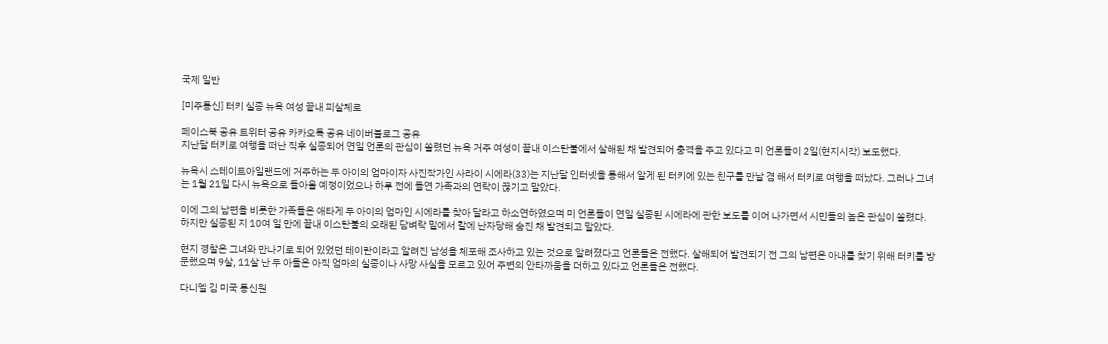국제 일반

[미주통신] 터키 실종 뉴욕 여성 끝내 피살체로

페이스북 공유 트위터 공유 카카오톡 공유 네이버블로그 공유
지난달 터키로 여행을 떠난 직후 실종되어 연일 언론의 관심이 쏠렸던 뉴욕 거주 여성이 끝내 이스탄불에서 살해된 채 발견되어 충격을 주고 있다고 미 언론들이 2일(현지시각) 보도했다.

뉴욕시 스테이트아일랜드에 거주하는 두 아이의 엄마이자 사진작가인 사라이 시에라(33)는 지난달 인터넷을 통해서 알게 된 터키에 있는 친구를 만날 겸 해서 터키로 여행을 떠났다. 그러나 그녀는 1월 21일 다시 뉴욕으로 돌아올 예정이었으나 하루 전에 돌연 가족과의 연락이 끊기고 말았다.

이에 그의 남편을 비롯한 가족들은 애타게 두 아이의 엄마인 시에라를 찾아 달라고 하소연하였으며 미 언론들이 연일 실종된 시에라에 관한 보도를 이어 나가면서 시민들의 높은 관심이 쏠렸다. 하지만 실종된 지 10여 일 만에 끝내 이스탄불의 오래된 담벼락 밑에서 칼에 난자당해 숨진 채 발견되고 말았다.

현지 경찰은 그녀와 만나기로 되어 있었던 테이란이라고 알려진 남성을 체포해 조사하고 있는 것으로 알려졌다고 언론들은 전했다. 살해되어 발견되기 전 그의 남편은 아내를 찾기 위해 터키를 방문했으며 9살, 11살 난 두 아들은 아직 엄마의 실종이나 사망 사실을 모르고 있어 주변의 안타까움을 더하고 있다고 언론들은 전했다.

다니엘 김 미국 통신원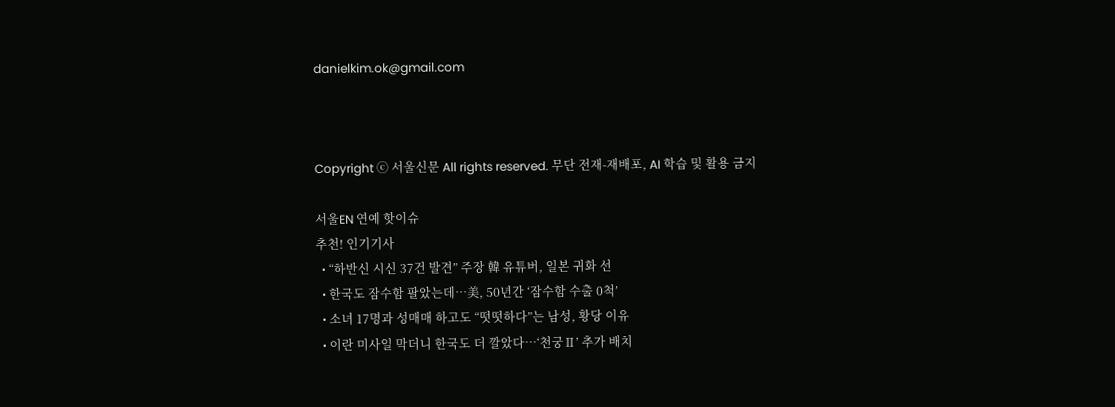danielkim.ok@gmail.com



Copyright ⓒ 서울신문 All rights reserved. 무단 전재-재배포, AI 학습 및 활용 금지

서울EN 연예 핫이슈
추천! 인기기사
  • “하반신 시신 37건 발견” 주장 韓 유튜버, 일본 귀화 선
  • 한국도 잠수함 팔았는데…美, 50년간 ‘잠수함 수출 0척’
  • 소녀 17명과 성매매 하고도 “떳떳하다”는 남성, 황당 이유
  • 이란 미사일 막더니 한국도 더 깔았다…‘천궁Ⅱ’ 추가 배치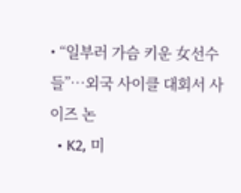• “일부러 가슴 키운 女선수들”…외국 사이클 대회서 사이즈 논
  • K2, 미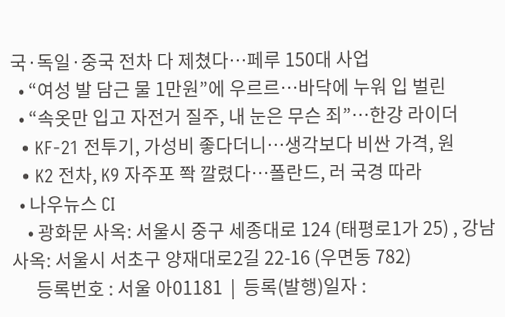국·독일·중국 전차 다 제쳤다…페루 150대 사업
  • “여성 발 담근 물 1만원”에 우르르…바닥에 누워 입 벌린
  • “속옷만 입고 자전거 질주, 내 눈은 무슨 죄”…한강 라이더
  • KF-21 전투기, 가성비 좋다더니…생각보다 비싼 가격, 원
  • K2 전차, K9 자주포 쫙 깔렸다…폴란드, 러 국경 따라
  • 나우뉴스 CI
    • 광화문 사옥: 서울시 중구 세종대로 124 (태평로1가 25) , 강남 사옥: 서울시 서초구 양재대로2길 22-16 (우면동 782)
      등록번호 : 서울 아01181  |  등록(발행)일자 :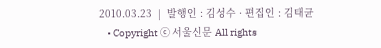2010.03.23  |  발행인 : 김성수 · 편집인 : 김태균
    • Copyright ⓒ 서울신문 All rights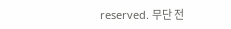reserved. 무단 전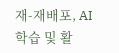재-재배포, AI 학습 및 활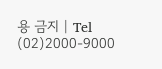용 금지 | Tel (02)2000-9000